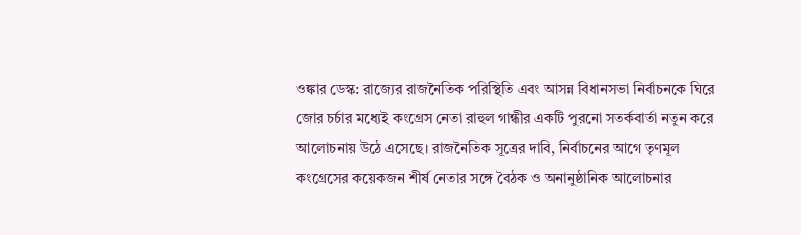ওঙ্কার ডেস্ক: রাজ্যের রাজনৈতিক পরিস্থিতি এবং আসন্ন বিধানসভা নির্বাচনকে ঘিরে জোর চর্চার মধ্যেই কংগ্রেস নেতা রাহুল গান্ধীর একটি পুরনো সতর্কবার্তা নতুন করে আলোচনায় উঠে এসেছে। রাজনৈতিক সূত্রের দাবি, নির্বাচনের আগে তৃণমূল কংগ্রেসের কয়েকজন শীর্ষ নেতার সঙ্গে বৈঠক ও অনানুষ্ঠানিক আলোচনার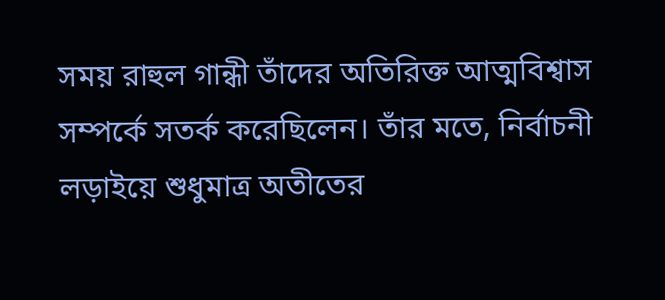সময় রাহুল গান্ধী তাঁদের অতিরিক্ত আত্মবিশ্বাস সম্পর্কে সতর্ক করেছিলেন। তাঁর মতে, নির্বাচনী লড়াইয়ে শুধুমাত্র অতীতের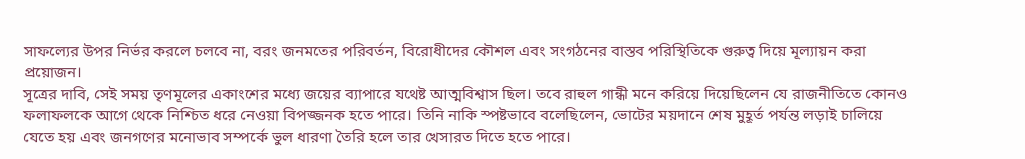সাফল্যের উপর নির্ভর করলে চলবে না, বরং জনমতের পরিবর্তন, বিরোধীদের কৌশল এবং সংগঠনের বাস্তব পরিস্থিতিকে গুরুত্ব দিয়ে মূল্যায়ন করা প্রয়োজন।
সূত্রের দাবি, সেই সময় তৃণমূলের একাংশের মধ্যে জয়ের ব্যাপারে যথেষ্ট আত্মবিশ্বাস ছিল। তবে রাহুল গান্ধী মনে করিয়ে দিয়েছিলেন যে রাজনীতিতে কোনও ফলাফলকে আগে থেকে নিশ্চিত ধরে নেওয়া বিপজ্জনক হতে পারে। তিনি নাকি স্পষ্টভাবে বলেছিলেন, ভোটের ময়দানে শেষ মুহূর্ত পর্যন্ত লড়াই চালিয়ে যেতে হয় এবং জনগণের মনোভাব সম্পর্কে ভুল ধারণা তৈরি হলে তার খেসারত দিতে হতে পারে।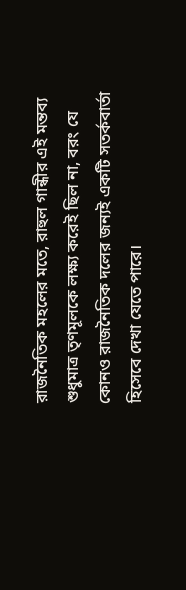রাজনৈতিক মহলের মতে, রাহুল গান্ধীর এই মন্তব্য শুধুমাত্র তৃণমূলকে লক্ষ্য করেই ছিল না, বরং যে কোনও রাজনৈতিক দলের জন্যই একটি সতর্কবার্তা হিসেবে দেখা যেতে পারে।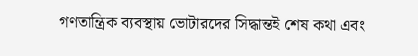গণতান্ত্রিক ব্যবস্থায় ভোটারদের সিদ্ধান্তই শেষ কথা এবং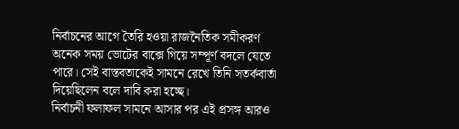নির্বাচনের আগে তৈরি হওয়া রাজনৈতিক সমীকরণ অনেক সময় ভোটের বাক্সে গিয়ে সম্পূর্ণ বদলে যেতে পারে। সেই বাস্তবতাকেই সামনে রেখে তিনি সতর্কবার্তা দিয়েছিলেন বলে দাবি করা হচ্ছে।
নির্বাচনী ফলাফল সামনে আসার পর এই প্রসঙ্গ আরও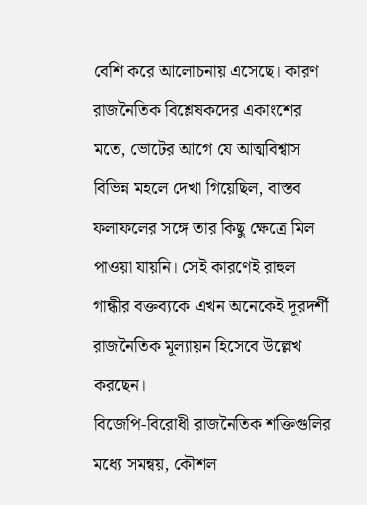বেশি করে আলোচনায় এসেছে। কারণ রাজনৈতিক বিশ্লেষকদের একাংশের মতে, ভোটের আগে যে আত্মবিশ্বাস বিভিন্ন মহলে দেখা গিয়েছিল, বাস্তব ফলাফলের সঙ্গে তার কিছু ক্ষেত্রে মিল পাওয়া যায়নি। সেই কারণেই রাহুল গান্ধীর বক্তব্যকে এখন অনেকেই দূরদর্শী রাজনৈতিক মূল্যায়ন হিসেবে উল্লেখ করছেন।
বিজেপি-বিরোধী রাজনৈতিক শক্তিগুলির মধ্যে সমন্বয়, কৌশল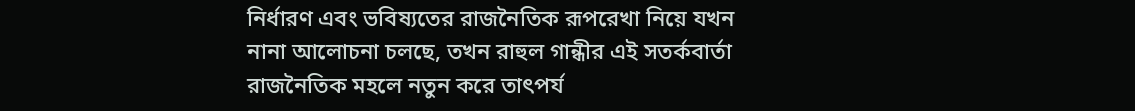নির্ধারণ এবং ভবিষ্যতের রাজনৈতিক রূপরেখা নিয়ে যখন নানা আলোচনা চলছে, তখন রাহুল গান্ধীর এই সতর্কবার্তা রাজনৈতিক মহলে নতুন করে তাৎপর্য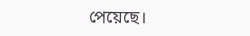পেয়েছে।